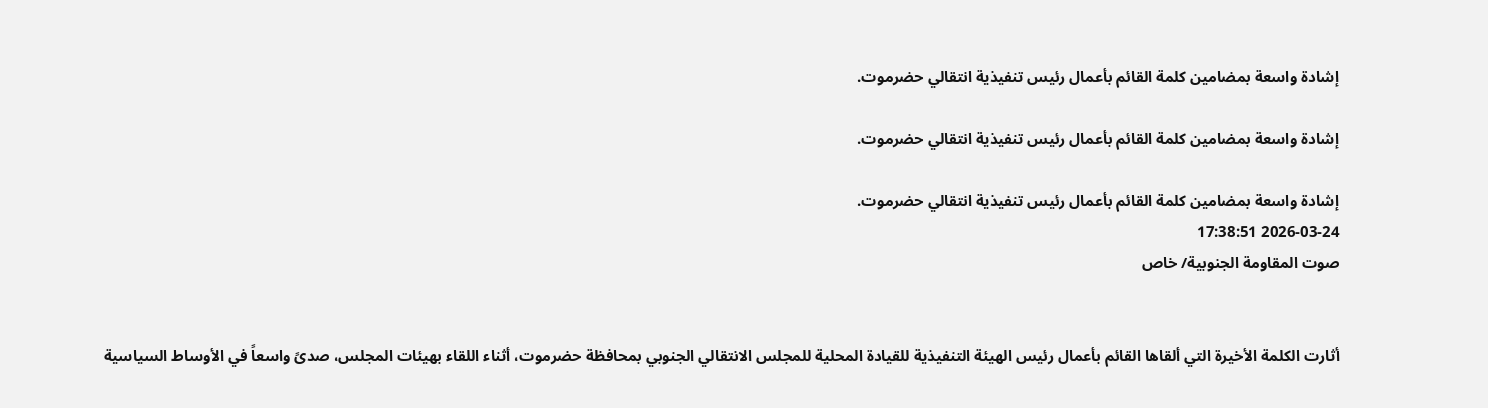إشادة واسعة بمضامين كلمة القائم بأعمال رئيس تنفيذية انتقالي حضرموت.

إشادة واسعة بمضامين كلمة القائم بأعمال رئيس تنفيذية انتقالي حضرموت.

إشادة واسعة بمضامين كلمة القائم بأعمال رئيس تنفيذية انتقالي حضرموت.
2026-03-24 17:38:51
صوت المقاومة الجنوبية/ خاص


أثارت الكلمة الأخيرة التي ألقاها القائم بأعمال رئيس الهيئة التنفيذية للقيادة المحلية للمجلس الانتقالي الجنوبي بمحافظة حضرموت، أثناء اللقاء بهيئات المجلس، صدىً واسعاً في الأوساط السياسية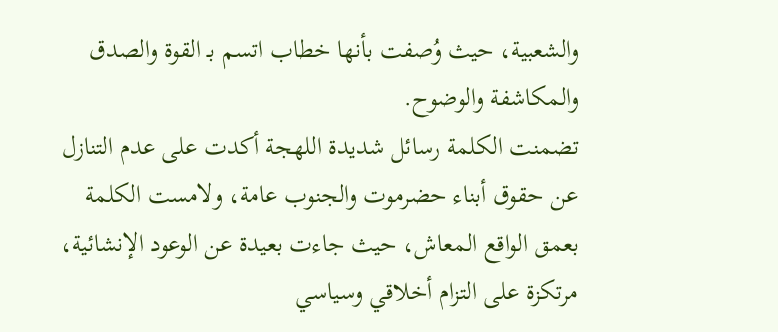والشعبية، حيث وُصفت بأنها خطاب اتسم بـ القوة والصدق والمكاشفة والوضوح.
تضمنت الكلمة رسائل شديدة اللهجة أكدت على عدم التنازل عن حقوق أبناء حضرموت والجنوب عامة، ولامست الكلمة بعمق الواقع المعاش، حيث جاءت بعيدة عن الوعود الإنشائية، مرتكزة على التزام أخلاقي وسياسي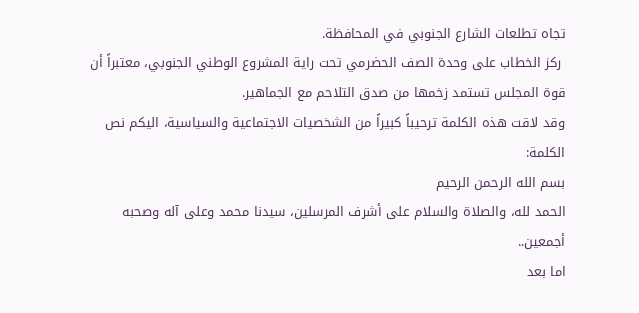تجاه تطلعات الشارع الجنوبي في المحافظة.
 ركز الخطاب على وحدة الصف الحضرمي تحت راية المشروع الوطني الجنوبي، معتبراً أن قوة المجلس تستمد زخمها من صدق التلاحم مع الجماهير.
وقد لاقت هذه الكلمة ترحيباً كبيراً من الشخصيات الاجتماعية والسياسية، اليكم نص الكلمة:
بسم الله الرحمن الرحيم
الحمد لله، والصلاة والسلام على أشرف المرسلين، سيدنا محمد وعلى آله وصحبه أجمعين..
اما بعد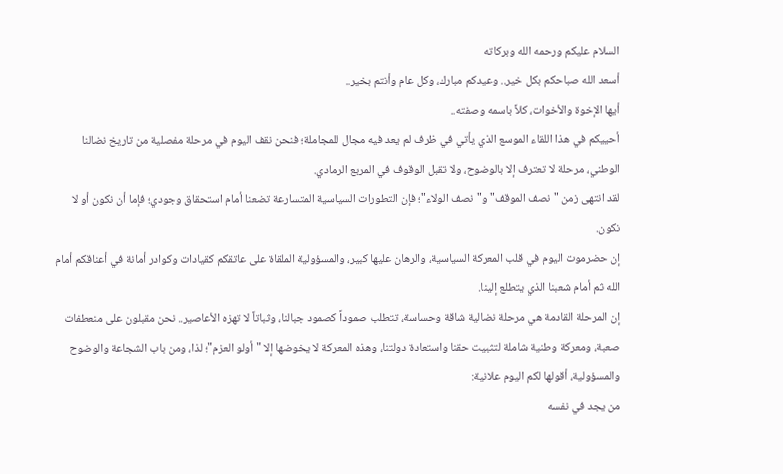السلام عليكم ورحمه الله وبركاته
أسعد الله صباحكم بكل خير.. وعيدكم مبارك، وكل عام وأنتم بخير..
أيها الإخوة والأخوات، كلاً باسمه وصفته..
أحييكم في هذا اللقاء الموسع الذي يأتي في ظرف لم يعد فيه مجال للمجاملة؛ فنحن نقف اليوم في مرحلة مفصلية من تاريخ نضالنا الوطني، مرحلة لا تعترف إلا بالوضوح، ولا تقبل الوقوف في المربع الرمادي.
لقد انتهى زمن "نصف الموقف" و"نصف الولاء"؛ فإن التطورات السياسية المتسارعة تضعنا أمام استحقاق وجودي؛ فإما أن نكون أو لا نكون.
إن حضرموت اليوم في قلب المعركة السياسية، والرهان عليها كبير، والمسؤولية الملقاة على عاتقكم كقيادات وكوادر أمانة في أعناقكم أمام الله ثم أمام شعبنا الذي يتطلع إلينا.
إن المرحلة القادمة هي مرحلة نضالية شاقة وحساسة، تتطلب صموداً كصمود جبالنا، وثباتاً لا تهزه الأعاصير.. نحن مقبلون على منعطفات صعبة، ومعركة وطنية شاملة لتثبيت حقنا واستعادة دولتنا، وهذه المعركة لا يخوضها إلا "أولو العزم"؛ لذا، ومن باب الشجاعة والوضوح والمسؤولية، أقولها لكم اليوم علانية:
من يجد في نفسه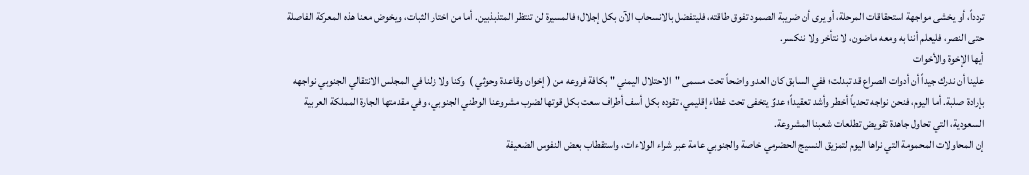تردداً، أو يخشى مواجهة استحقاقات المرحلة، أو يرى أن ضريبة الصمود تفوق طاقته، فليتفضل بالانسحاب الآن بكل إجلال؛ فالمسيرة لن تنتظر المتذبذبين. أما من اختار الثبات، ويخوض معنا هذه المعركة الفاصلة حتى النصر، فليعلم أننا به ومعه ماضون، لا نتأخر ولا ننكسر.
أيها الإخوة والأخوات
علينا أن ندرك جيداً أن أدوات الصراع قد تبدلت؛ ففي السابق كان العدو واضحاً تحت مسمى "الاحتلال اليمني " بكافة فروعه من ( إخوان وقاعدة وحوثي )  وكنا ولا زلنا في المجلس الانتقالي الجنوبي نواجهه بإرادة صلبة. أما اليوم، فنحن نواجه تحدياً أخطر وأشد تعقيداً؛ عدوٌ يتخفى تحت غطاء إقليمي، تقوده بكل أسف أطراف سعت بكل قوتها لضرب مشروعنا الوطني الجنوبي، وفي مقدمتها الجارة المملكة العربية السعودية، التي تحاول جاهدة تقويض تطلعات شعبنا المشروعة.
إن المحاولات المحمومة التي نراها اليوم لتمزيق النسيج الحضرمي خاصة والجنوبي عامة عبر شراء الولاءات، واستقطاب بعض النفوس الضعيفة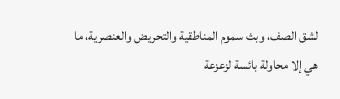لشق الصف، وبث سموم المناطقية والتحريض والعنصرية، ما هي إلا محاولة بائسة لزعزعة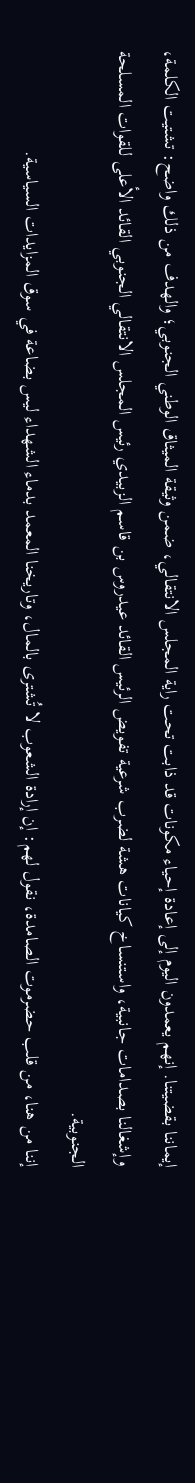إيماننا بقضيتنا. إنهم يعمدون اليوم إلى إعادة إحياء مكونات قد ذابت تحت راية المجلس الانتقالي، ضمن وثيقة الميثاق الوطني الجنوبي؛ والهدف من ذلك واضح: تشتيت الكلمة، وإشغالنا بصدامات جانبية، واستنساخ كيانات هشة لضرب شرعية تفويض الرئيس القائد عيدروس بن قاسم الزبيدي رئيس المجلس الانتقالي الجنوبي القائد الأعلى للقوات المسلحة الجنوبية.
إننا من هنا، من قلب حضرموت الصامدة، نقول لهم: إن إرادة الشعوب لا تُشترى بالمال، وتاريخنا المعمد بدماء الشهداء ليس بضاعة في سوق المزايدات السياسية.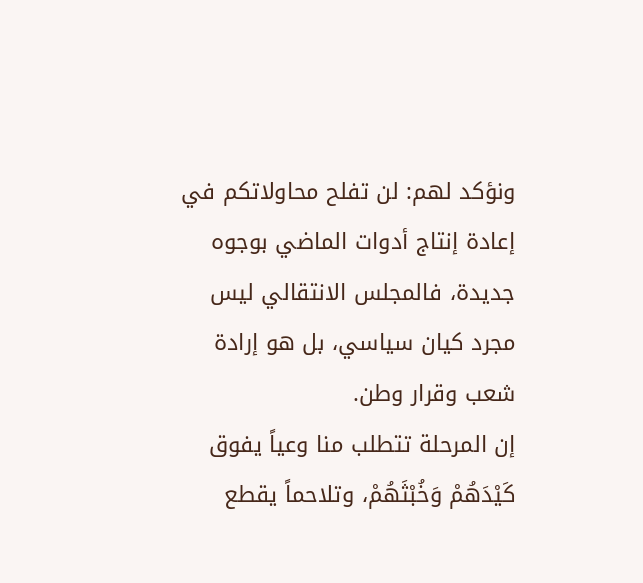ونؤكد لهم: لن تفلح محاولاتكم في إعادة إنتاج أدوات الماضي بوجوه جديدة، فالمجلس الانتقالي ليس مجرد كيان سياسي، بل هو إرادة شعب وقرار وطن.
إن المرحلة تتطلب منا وعياً يفوق كَيْدَهُمْ وَخُبْثَهُمْ، وتلاحماً يقطع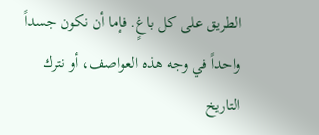الطريق على كل باغٍ. فإما أن نكون جسداً واحداً في وجه هذه العواصف، أو نترك التاريخ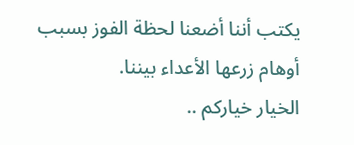يكتب أننا أضعنا لحظة الفوز بسبب أوهام زرعها الأعداء بيننا.
الخيار خياركم ..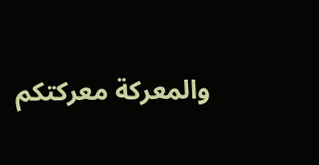والمعركة معركتكم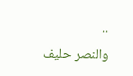..
والنصر حليف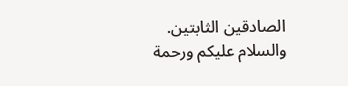الصادقين الثابتين.
والسلام عليكم ورحمة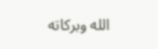الله وبركاته